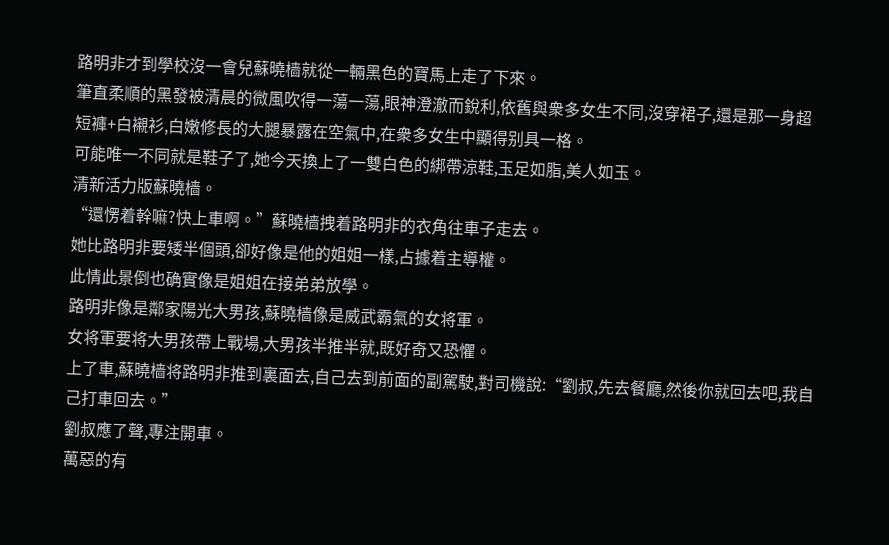路明非才到學校沒一會兒蘇曉樯就從一輛黑色的寶馬上走了下來。
筆直柔順的黑發被清晨的微風吹得一蕩一蕩,眼神澄澈而銳利,依舊與衆多女生不同,沒穿裙子,還是那一身超短褲+白襯衫,白嫩修長的大腿暴露在空氣中,在衆多女生中顯得别具一格。
可能唯一不同就是鞋子了,她今天換上了一雙白色的綁帶涼鞋,玉足如脂,美人如玉。
清新活力版蘇曉樯。
“還愣着幹嘛?快上車啊。”蘇曉樯拽着路明非的衣角往車子走去。
她比路明非要矮半個頭,卻好像是他的姐姐一樣,占據着主導權。
此情此景倒也确實像是姐姐在接弟弟放學。
路明非像是鄰家陽光大男孩,蘇曉樯像是威武霸氣的女将軍。
女将軍要将大男孩帶上戰場,大男孩半推半就,既好奇又恐懼。
上了車,蘇曉樯将路明非推到裏面去,自己去到前面的副駕駛,對司機說:“劉叔,先去餐廳,然後你就回去吧,我自己打車回去。”
劉叔應了聲,專注開車。
萬惡的有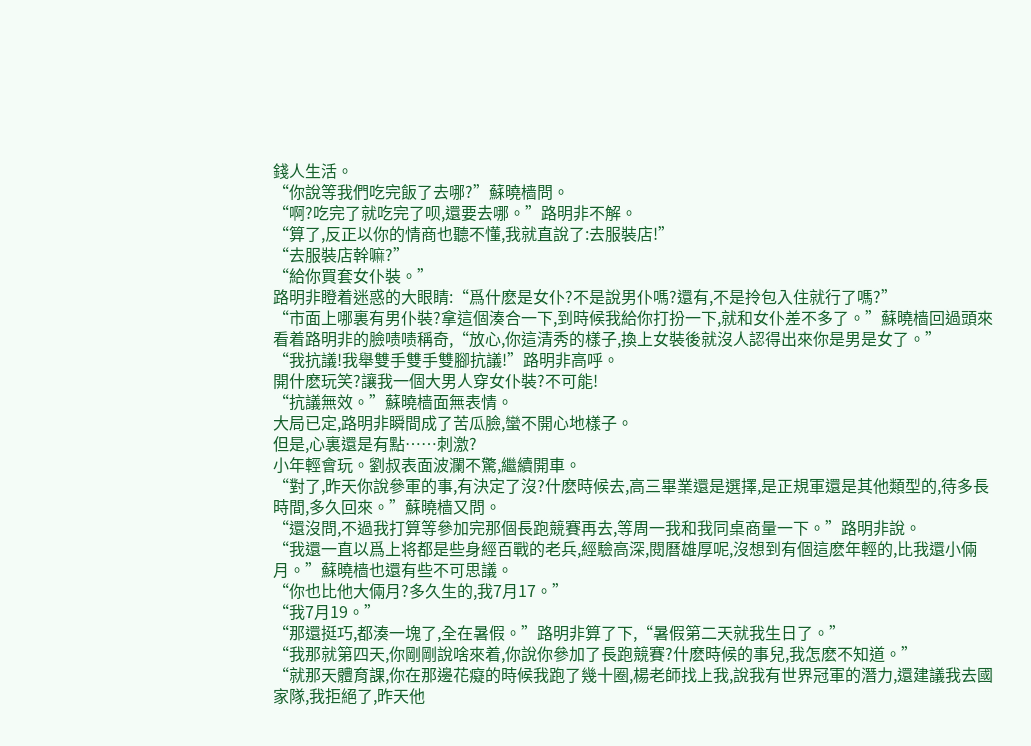錢人生活。
“你說等我們吃完飯了去哪?”蘇曉樯問。
“啊?吃完了就吃完了呗,還要去哪。”路明非不解。
“算了,反正以你的情商也聽不懂,我就直說了:去服裝店!”
“去服裝店幹嘛?”
“給你買套女仆裝。”
路明非瞪着迷惑的大眼睛:“爲什麽是女仆?不是說男仆嗎?還有,不是拎包入住就行了嗎?”
“市面上哪裏有男仆裝?拿這個湊合一下,到時候我給你打扮一下,就和女仆差不多了。”蘇曉樯回過頭來看着路明非的臉啧啧稱奇,“放心,你這清秀的樣子,換上女裝後就沒人認得出來你是男是女了。”
“我抗議!我舉雙手雙手雙腳抗議!”路明非高呼。
開什麽玩笑?讓我一個大男人穿女仆裝?不可能!
“抗議無效。”蘇曉樯面無表情。
大局已定,路明非瞬間成了苦瓜臉,蠻不開心地樣子。
但是,心裏還是有點……刺激?
小年輕會玩。劉叔表面波瀾不驚,繼續開車。
“對了,昨天你說參軍的事,有決定了沒?什麽時候去,高三畢業還是選擇,是正規軍還是其他類型的,待多長時間,多久回來。”蘇曉樯又問。
“還沒問,不過我打算等參加完那個長跑競賽再去,等周一我和我同桌商量一下。”路明非說。
“我還一直以爲上将都是些身經百戰的老兵,經驗高深,閱曆雄厚呢,沒想到有個這麽年輕的,比我還小倆月。”蘇曉樯也還有些不可思議。
“你也比他大倆月?多久生的,我7月17。”
“我7月19。”
“那還挺巧,都湊一塊了,全在暑假。”路明非算了下,“暑假第二天就我生日了。”
“我那就第四天,你剛剛說啥來着,你說你參加了長跑競賽?什麽時候的事兒,我怎麽不知道。”
“就那天體育課,你在那邊花癡的時候我跑了幾十圈,楊老師找上我,說我有世界冠軍的潛力,還建議我去國家隊,我拒絕了,昨天他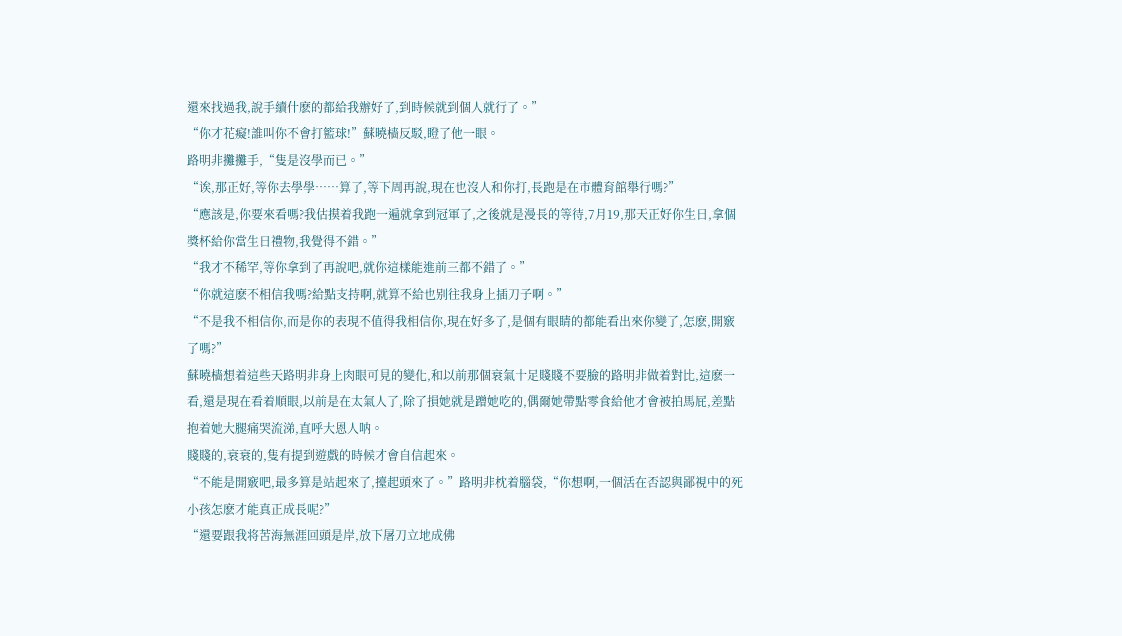還來找過我,說手續什麽的都給我辦好了,到時候就到個人就行了。”
“你才花癡!誰叫你不會打籃球!”蘇曉樯反駁,瞪了他一眼。
路明非攤攤手,“隻是沒學而已。”
“诶,那正好,等你去學學……算了,等下周再說,現在也沒人和你打,長跑是在市體育館舉行嗎?”
“應該是,你要來看嗎?我估摸着我跑一遍就拿到冠軍了,之後就是漫長的等待,7月19,那天正好你生日,拿個獎杯給你當生日禮物,我覺得不錯。”
“我才不稀罕,等你拿到了再說吧,就你這樣能進前三都不錯了。”
“你就這麽不相信我嗎?給點支持啊,就算不給也别往我身上插刀子啊。”
“不是我不相信你,而是你的表現不值得我相信你,現在好多了,是個有眼睛的都能看出來你變了,怎麽,開竅了嗎?”
蘇曉樯想着這些天路明非身上肉眼可見的變化,和以前那個衰氣十足賤賤不要臉的路明非做着對比,這麽一看,還是現在看着順眼,以前是在太氣人了,除了損她就是蹭她吃的,偶爾她帶點零食給他才會被拍馬屁,差點抱着她大腿痛哭流涕,直呼大恩人呐。
賤賤的,衰衰的,隻有提到遊戲的時候才會自信起來。
“不能是開竅吧,最多算是站起來了,擡起頭來了。”路明非枕着腦袋,“你想啊,一個活在否認與鄙視中的死小孩怎麽才能真正成長呢?”
“還要跟我将苦海無涯回頭是岸,放下屠刀立地成佛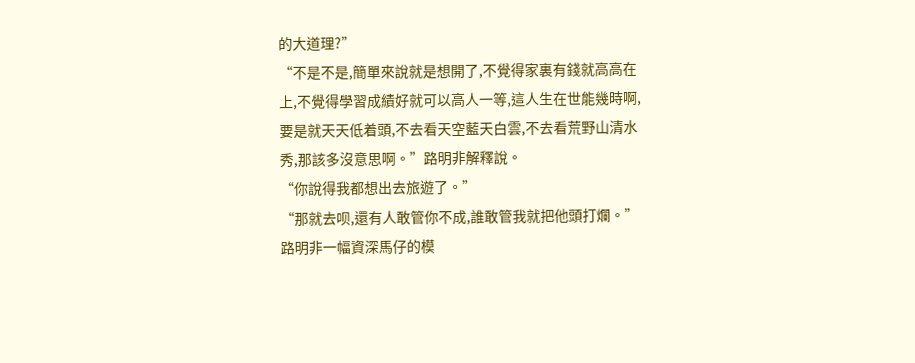的大道理?”
“不是不是,簡單來說就是想開了,不覺得家裏有錢就高高在上,不覺得學習成績好就可以高人一等,這人生在世能幾時啊,要是就天天低着頭,不去看天空藍天白雲,不去看荒野山清水秀,那該多沒意思啊。”路明非解釋說。
“你說得我都想出去旅遊了。”
“那就去呗,還有人敢管你不成,誰敢管我就把他頭打爛。”路明非一幅資深馬仔的模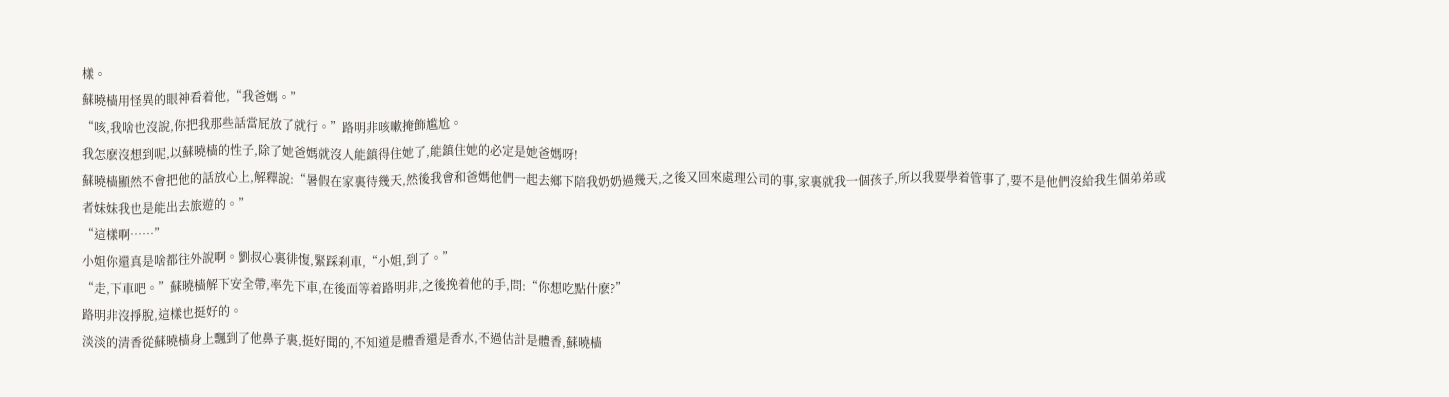樣。
蘇曉樯用怪異的眼神看着他,“我爸媽。”
“咳,我啥也沒說,你把我那些話當屁放了就行。”路明非咳嗽掩飾尴尬。
我怎麽沒想到呢,以蘇曉樯的性子,除了她爸媽就沒人能鎮得住她了,能鎮住她的必定是她爸媽呀!
蘇曉樯顯然不會把他的話放心上,解釋說:“暑假在家裏待幾天,然後我會和爸媽他們一起去鄉下陪我奶奶過幾天,之後又回來處理公司的事,家裏就我一個孩子,所以我要學着管事了,要不是他們沒給我生個弟弟或者妹妹我也是能出去旅遊的。”
“這樣啊……”
小姐你還真是啥都往外說啊。劉叔心裏徘愎,緊踩刹車,“小姐,到了。”
“走,下車吧。”蘇曉樯解下安全帶,率先下車,在後面等着路明非,之後挽着他的手,問:“你想吃點什麽?”
路明非沒掙脫,這樣也挺好的。
淡淡的清香從蘇曉樯身上飄到了他鼻子裏,挺好聞的,不知道是體香還是香水,不過估計是體香,蘇曉樯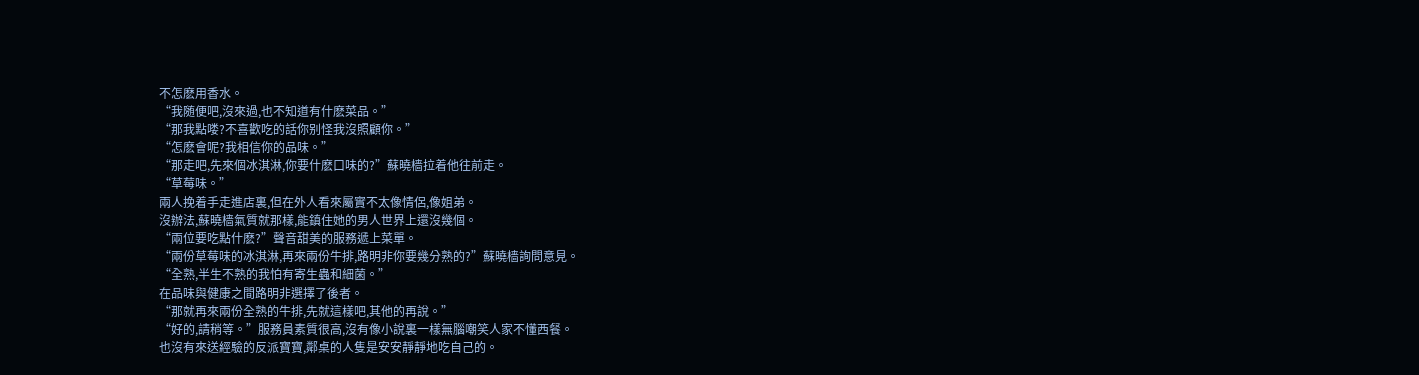不怎麽用香水。
“我随便吧,沒來過,也不知道有什麽菜品。”
“那我點喽?不喜歡吃的話你别怪我沒照顧你。”
“怎麽會呢?我相信你的品味。”
“那走吧,先來個冰淇淋,你要什麽口味的?”蘇曉樯拉着他往前走。
“草莓味。”
兩人挽着手走進店裏,但在外人看來屬實不太像情侶,像姐弟。
沒辦法,蘇曉樯氣質就那樣,能鎮住她的男人世界上還沒幾個。
“兩位要吃點什麽?”聲音甜美的服務遞上菜單。
“兩份草莓味的冰淇淋,再來兩份牛排,路明非你要幾分熟的?”蘇曉樯詢問意見。
“全熟,半生不熟的我怕有寄生蟲和細菌。”
在品味與健康之間路明非選擇了後者。
“那就再來兩份全熟的牛排,先就這樣吧,其他的再說。”
“好的,請稍等。”服務員素質很高,沒有像小說裏一樣無腦嘲笑人家不懂西餐。
也沒有來送經驗的反派寶寶,鄰桌的人隻是安安靜靜地吃自己的。